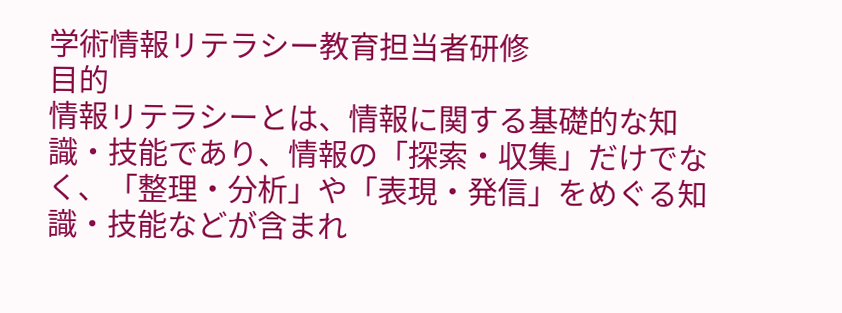学術情報リテラシー教育担当者研修
目的
情報リテラシーとは、情報に関する基礎的な知識・技能であり、情報の「探索・収集」だけでなく、「整理・分析」や「表現・発信」をめぐる知識・技能などが含まれ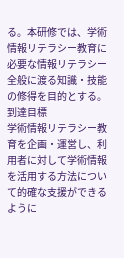る。本研修では、学術情報リテラシー教育に必要な情報リテラシー全般に渡る知識・技能の修得を目的とする。
到達目標
学術情報リテラシー教育を企画・運営し、利用者に対して学術情報を活用する方法について的確な支援ができるように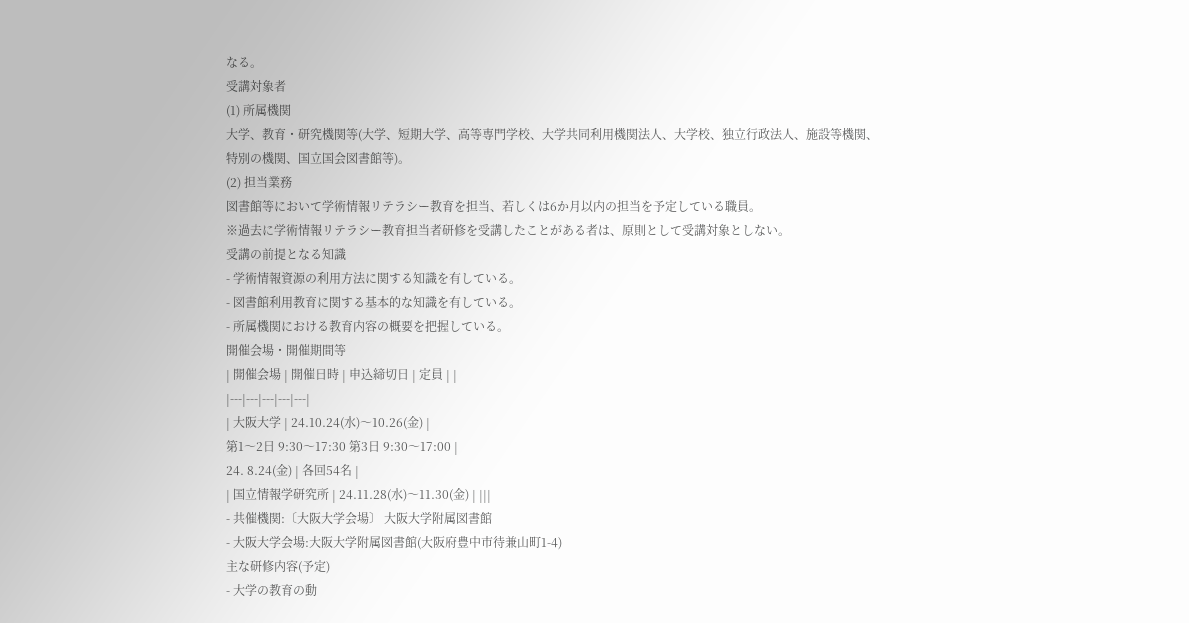なる。
受講対象者
(1) 所属機関
大学、教育・研究機関等(大学、短期大学、高等専門学校、大学共同利用機関法人、大学校、独立行政法人、施設等機関、特別の機関、国立国会図書館等)。
(2) 担当業務
図書館等において学術情報リテラシー教育を担当、若しくは6か月以内の担当を予定している職員。
※過去に学術情報リテラシー教育担当者研修を受講したことがある者は、原則として受講対象としない。
受講の前提となる知識
- 学術情報資源の利用方法に関する知識を有している。
- 図書館利用教育に関する基本的な知識を有している。
- 所属機関における教育内容の概要を把握している。
開催会場・開催期間等
| 開催会場 | 開催日時 | 申込締切日 | 定員 | |
|---|---|---|---|---|
| 大阪大学 | 24.10.24(水)〜10.26(金) |
第1〜2日 9:30〜17:30 第3日 9:30〜17:00 |
24. 8.24(金) | 各回54名 |
| 国立情報学研究所 | 24.11.28(水)〜11.30(金) | |||
- 共催機関:〔大阪大学会場〕 大阪大学附属図書館
- 大阪大学会場:大阪大学附属図書館(大阪府豊中市待兼山町1-4)
主な研修内容(予定)
- 大学の教育の動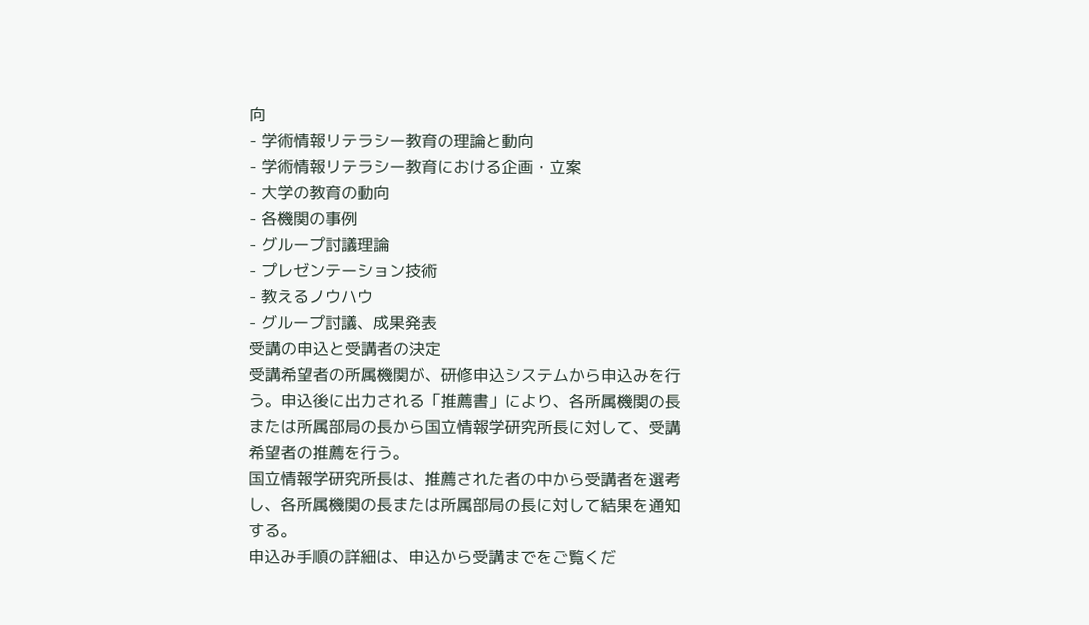向
- 学術情報リテラシー教育の理論と動向
- 学術情報リテラシー教育における企画・立案
- 大学の教育の動向
- 各機関の事例
- グループ討議理論
- プレゼンテーション技術
- 教えるノウハウ
- グループ討議、成果発表
受講の申込と受講者の決定
受講希望者の所属機関が、研修申込システムから申込みを行う。申込後に出力される「推薦書」により、各所属機関の長または所属部局の長から国立情報学研究所長に対して、受講希望者の推薦を行う。
国立情報学研究所長は、推薦された者の中から受講者を選考し、各所属機関の長または所属部局の長に対して結果を通知する。
申込み手順の詳細は、申込から受講までをご覧くだ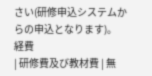さい(研修申込システムからの申込となります)。
経費
| 研修費及び教材費 | 無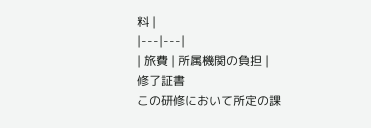料 |
|---|---|
| 旅費 | 所属機関の負担 |
修了証書
この研修において所定の課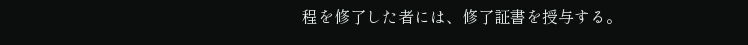程を修了した者には、修了証書を授与する。